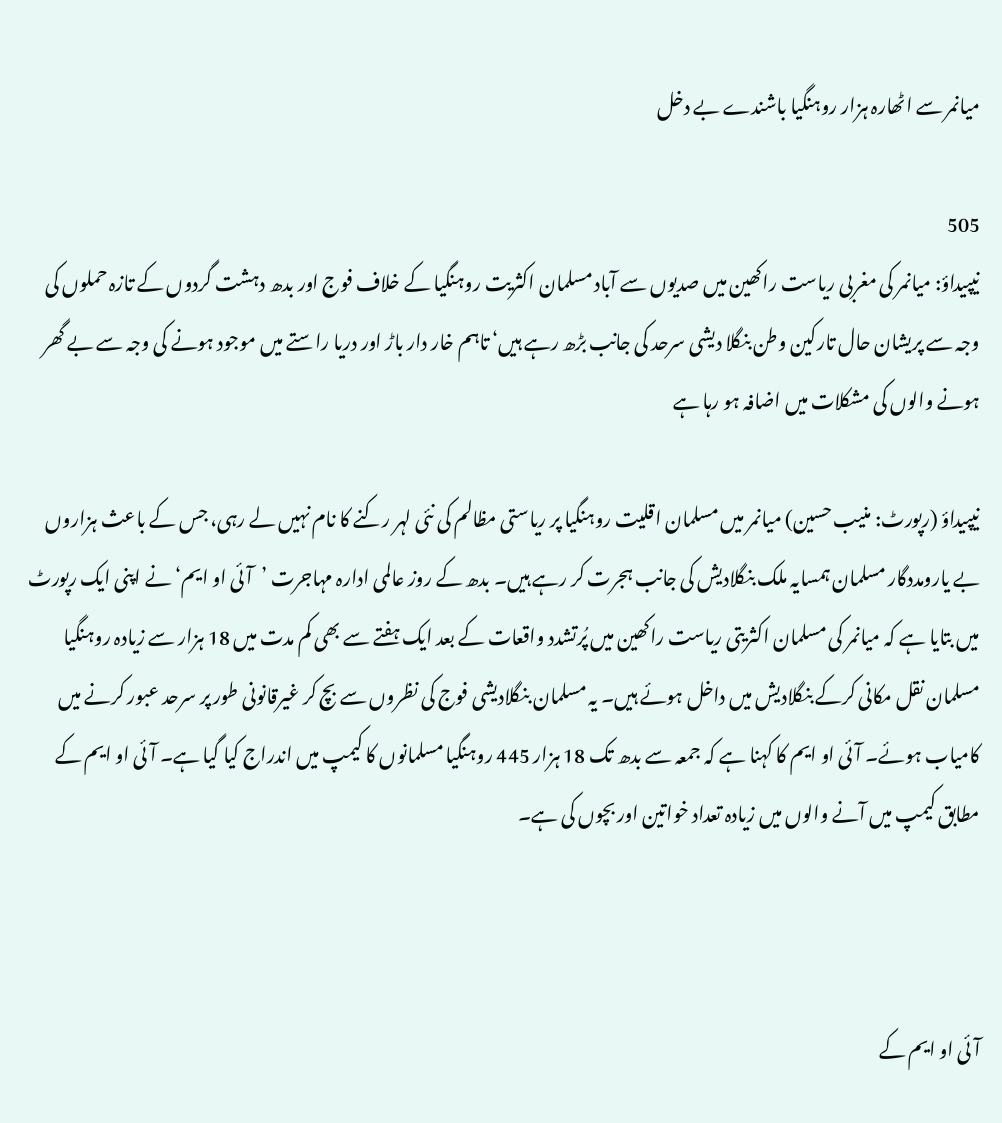میانمر سے اٹھارہ ہزار روہنگیا باشندے بے دخل

505
نیپیداؤ: میانمر کی مغربی ریاست راکھین میں صدیوں سے آباد مسلمان اکثریت روہنگیا کے خلاف فوج اور بدھ دہشت گردوں کے تازہ حملوں کی وجہ سے پریشان حال تارکین وطن بنگلا دیشی سرحد کی جانب بڑھ رہے ہیں‘ تاہم خار دار باڑ اور دریا راستے میں موجود ہونے کی وجہ سے بے گھر ہونے والوں کی مشکلات میں اضافہ ہو رہا ہے

نیپیداؤ (رپورٹ: منیب حسین) میانمر میں مسلمان اقلیت روہنگیا پر ریاستی مظالم کی نئی لہر رکنے کا نام نہیں لے رہی، جس کے باعث ہزاروں بے یارومددگار مسلمان ہمسایہ ملک بنگلادیش کی جانب ہجرت کر رہے ہیں۔ بدھ کے روز عالمی ادارہ مہاجرت ’آئی او ایم‘ نے اپنی ایک رپورٹ میں بتایا ہے کہ میانمر کی مسلمان اکثریتی ریاست راکھین میں پُرتشدد واقعات کے بعد ایک ہفتے سے بھی کم مدت میں 18 ہزار سے زیادہ روہنگیا مسلمان نقل مکانی کرکے بنگلادیش میں داخل ہوئے ہیں۔ یہ مسلمان بنگلادیشی فوج کی نظروں سے بچ کر غیرقانونی طور پر سرحد عبور کرنے میں کامیاب ہوئے۔ آئی او ایم کا کہنا ہے کہ جمعہ سے بدھ تک 18 ہزار 445 روہنگیا مسلمانوں کا کیمپ میں اندراج کیا گیا ہے۔ آئی او ایم کے مطابق کیمپ میں آنے والوں میں زیادہ تعداد خواتین اور بچوں کی ہے۔



آئی او ایم کے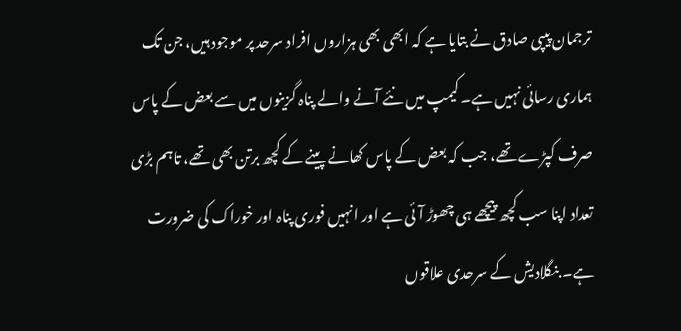ترجمان پیپی صادق نے بتایا ہے کہ ابھی بھی ہزاروں افراد سرحد پر موجود ہیں، جن تک ہماری رسائی نہیں ہے۔ کیمپ میں نئے آنے والے پناہ گزینوں میں سے بعض کے پاس صرف کپڑے تھے، جب کہ بعض کے پاس کھانے پینے کے کچھ برتن بھی تھے، تاہم بڑی تعداد اپنا سب کچھ پیچھے ہی چھوڑ آئی ہے اور انہیں فوری پناہ اور خوراک کی ضرورت ہے۔ بنگلادیش کے سرحدی علاقوں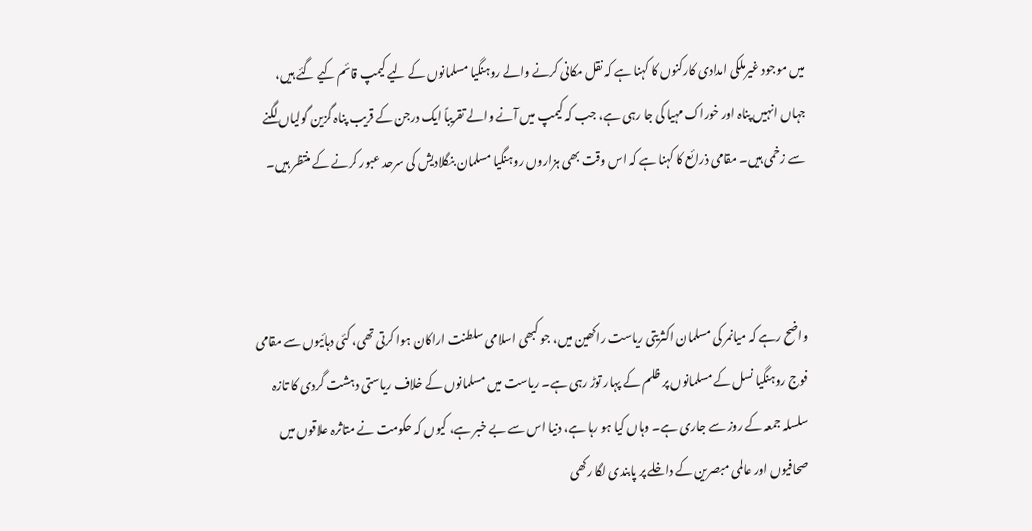میں موجود غیرملکی امدادی کارکنوں کا کہنا ہے کہ نقل مکانی کرنے والے روہنگیا مسلمانوں کے لیے کیمپ قائم کیے گئے ہیں، جہاں انہیں پناہ اور خوراک مہیا کی جا رہی ہے، جب کہ کیمپ میں آنے والے تقریباً ایک درجن کے قریب پناہ گزین گولیاں لگنے سے زخمی ہیں۔ مقامی ذرائع کا کہنا ہے کہ اس وقت بھی ہزاروں روہنگیا مسلمان بنگلادیش کی سرحد عبور کرنے کے منتظر ہیں۔



واضح رہے کہ میانمر کی مسلمان اکثریتی ریاست راکھین میں، جو کبھی اسلامی سلطنت اراکان ہوا کرتی تھی، کئی دہائیوں سے مقامی فوج روہنگیا نسل کے مسلمانوں پر ظلم کے پہار توڑ رہی ہے۔ ریاست میں مسلمانوں کے خلاف ریاستی دہشت گردی کا تازہ سلسلہ جمعہ کے روز سے جاری ہے۔ وہاں کیا ہو رہا ہے، دنیا اس سے بے خبر ہے، کیوں کہ حکومت نے متاثرہ علاقوں میں صحافیوں اور عالمی مبصرین کے داخلے پر پابندی لگا رکھی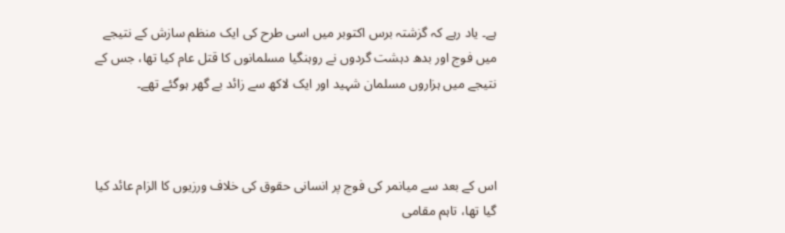ہے۔ یاد رہے کہ گزشتہ برس اکتوبر میں اسی طرح کی ایک منظم سازش کے نتیجے میں فوج اور بدھ دہشت گردوں نے روہنگیا مسلمانوں کا قتل عام کیا تھا، جس کے نتیجے میں ہزاروں مسلمان شہید اور ایک لاکھ سے زائد بے گھر ہوگئے تھے۔



اس کے بعد سے میانمر کی فوج پر انسانی حقوق کی خلاف ورزیوں کا الزام عائد کیا گیا تھا، تاہم مقامی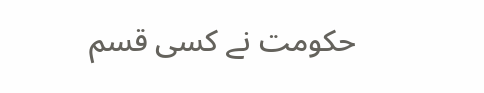حکومت نے کسی قسم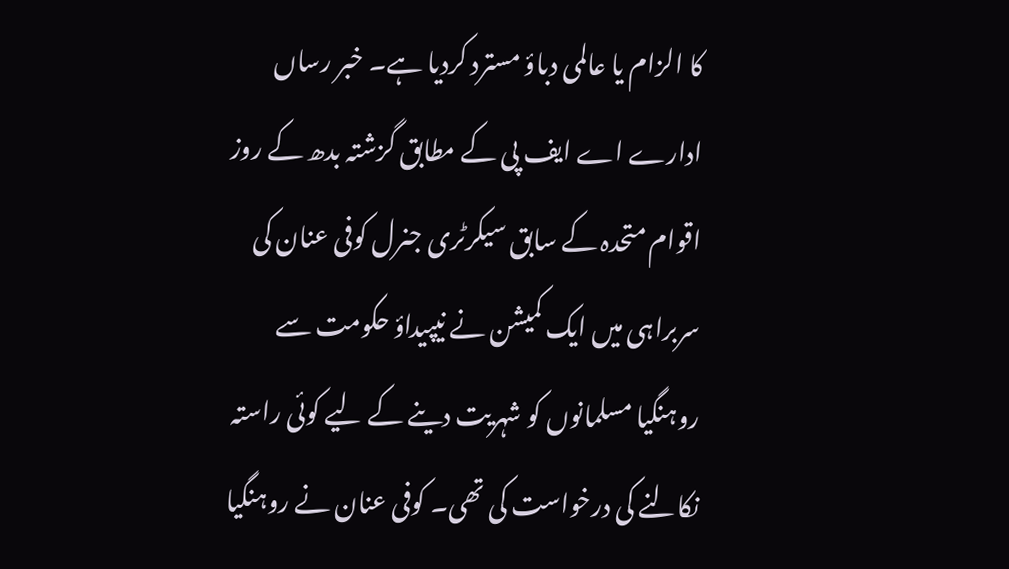کا الزام یا عالمی دباؤ مسترد کردیا ہے۔ خبر رساں ادارے اے ایف پی کے مطابق گزشتہ بدھ کے روز اقوام متحدہ کے سابق سیکرٹری جنرل کوفی عنان کی سربراہی میں ایک کمیشن نے نیپیداؤ حکومت سے روہنگیا مسلمانوں کو شہریت دینے کے لیے کوئی راستہ نکالنے کی درخواست کی تھی۔ کوفی عنان نے روہنگیا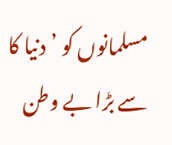مسلمانوں کو ’دنیا کا سے بڑا بے وطن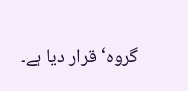گروہ‘ قرار دیا ہے۔